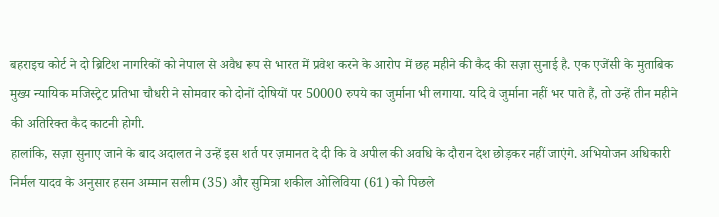बहराइच कोर्ट ने दो ब्रिटिश नागरिकों को नेपाल से अवैध रूप से भारत में प्रवेश करने के आरोप में छह महीने की कैद की सज़ा सुनाई है. एक एजेंसी के मुताबिक मुख्य न्यायिक मजिस्ट्रेट प्रतिभा चौधरी ने सोमवार को दोनों दोषियों पर 50000 रुपये का जुर्माना भी लगाया. यदि वे जुर्माना नहीं भर पाते हैं, तो उन्हें तीन महीने की अतिरिक्त कैद काटनी होगी.
हालांकि, सज़ा सुनाए जाने के बाद अदालत ने उन्हें इस शर्त पर ज़मानत दे दी कि वे अपील की अवधि के दौरान देश छोड़कर नहीं जाएंगे. अभियोजन अधिकारी निर्मल यादव के अनुसार हसन अम्मान सलीम (35) और सुमित्रा शकील ओलिविया (61) को पिछले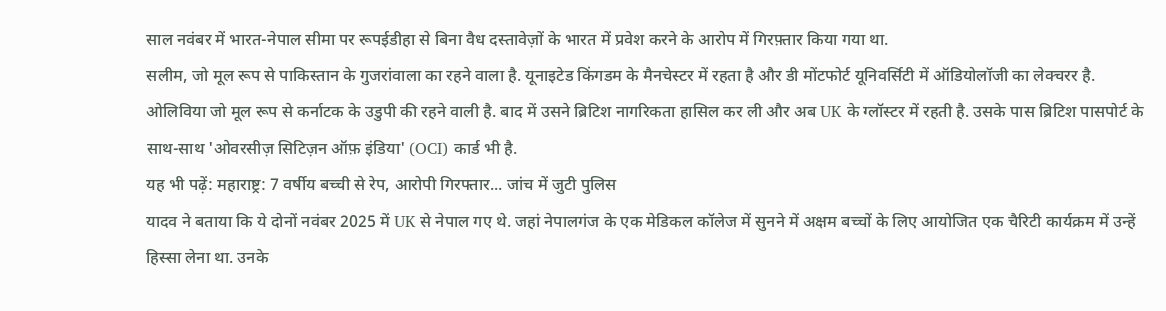साल नवंबर में भारत-नेपाल सीमा पर रूपईडीहा से बिना वैध दस्तावेज़ों के भारत में प्रवेश करने के आरोप में गिरफ़्तार किया गया था.
सलीम, जो मूल रूप से पाकिस्तान के गुजरांवाला का रहने वाला है. यूनाइटेड किंगडम के मैनचेस्टर में रहता है और डी मोंटफोर्ट यूनिवर्सिटी में ऑडियोलॉजी का लेक्चरर है. ओलिविया जो मूल रूप से कर्नाटक के उडुपी की रहने वाली है. बाद में उसने ब्रिटिश नागरिकता हासिल कर ली और अब UK के ग्लॉस्टर में रहती है. उसके पास ब्रिटिश पासपोर्ट के साथ-साथ 'ओवरसीज़ सिटिज़न ऑफ़ इंडिया' (OCI) कार्ड भी है.
यह भी पढ़ें: महाराष्ट्र: 7 वर्षीय बच्ची से रेप, आरोपी गिरफ्तार... जांच में जुटी पुलिस
यादव ने बताया कि ये दोनों नवंबर 2025 में UK से नेपाल गए थे. जहां नेपालगंज के एक मेडिकल कॉलेज में सुनने में अक्षम बच्चों के लिए आयोजित एक चैरिटी कार्यक्रम में उन्हें हिस्सा लेना था. उनके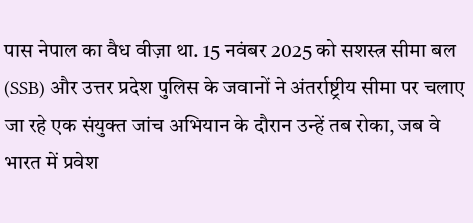पास नेपाल का वैध वीज़ा था. 15 नवंबर 2025 को सशस्त्र सीमा बल (SSB) और उत्तर प्रदेश पुलिस के जवानों ने अंतर्राष्ट्रीय सीमा पर चलाए जा रहे एक संयुक्त जांच अभियान के दौरान उन्हें तब रोका, जब वे भारत में प्रवेश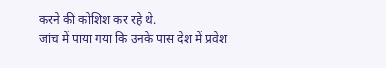करने की कोशिश कर रहे थे.
जांच में पाया गया कि उनके पास देश में प्रवेश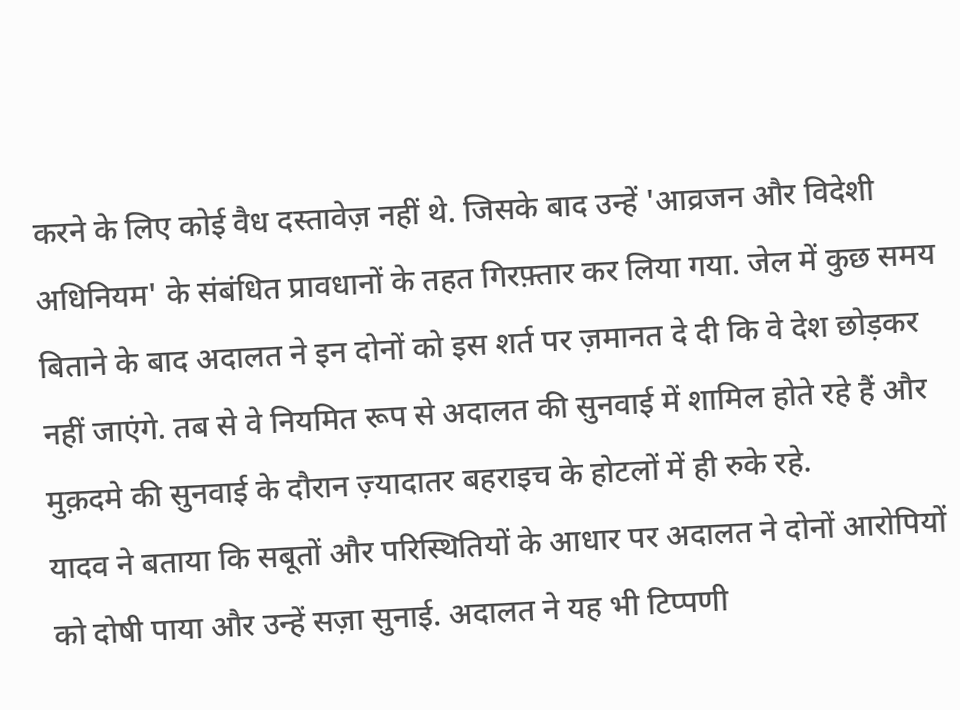करने के लिए कोई वैध दस्तावेज़ नहीं थे. जिसके बाद उन्हें 'आव्रजन और विदेशी अधिनियम' के संबंधित प्रावधानों के तहत गिरफ़्तार कर लिया गया. जेल में कुछ समय बिताने के बाद अदालत ने इन दोनों को इस शर्त पर ज़मानत दे दी कि वे देश छोड़कर नहीं जाएंगे. तब से वे नियमित रूप से अदालत की सुनवाई में शामिल होते रहे हैं और मुक़दमे की सुनवाई के दौरान ज़्यादातर बहराइच के होटलों में ही रुके रहे.
यादव ने बताया कि सबूतों और परिस्थितियों के आधार पर अदालत ने दोनों आरोपियों को दोषी पाया और उन्हें सज़ा सुनाई. अदालत ने यह भी टिप्पणी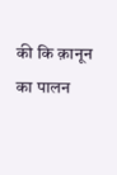की कि क़ानून का पालन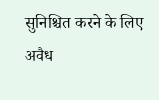सुनिश्चित करने के लिए अवैध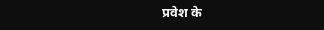प्रवेश के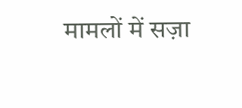मामलों में सज़ा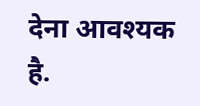देना आवश्यक है.